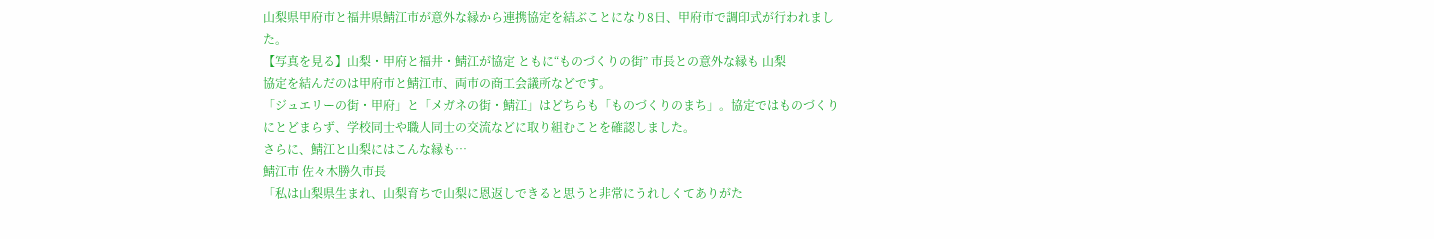山梨県甲府市と福井県鯖江市が意外な縁から連携協定を結ぶことになり8日、甲府市で調印式が行われました。
【写真を見る】山梨・甲府と福井・鯖江が協定 ともに“ものづくりの街” 市長との意外な縁も 山梨
協定を結んだのは甲府市と鯖江市、両市の商工会議所などです。
「ジュエリーの街・甲府」と「メガネの街・鯖江」はどちらも「ものづくりのまち」。協定ではものづくりにとどまらず、学校同士や職人同士の交流などに取り組むことを確認しました。
さらに、鯖江と山梨にはこんな縁も…
鯖江市 佐々木勝久市長
「私は山梨県生まれ、山梨育ちで山梨に恩返しできると思うと非常にうれしくてありがた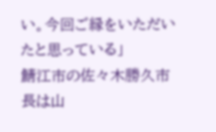い。今回ご縁をいただいたと思っている」
鯖江市の佐々木勝久市長は山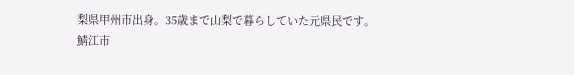梨県甲州市出身。35歳まで山梨で暮らしていた元県民です。
鯖江市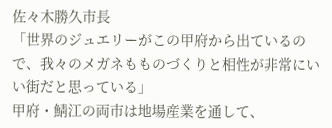佐々木勝久市長
「世界のジュエリーがこの甲府から出ているので、我々のメガネもものづくりと相性が非常にいい街だと思っている」
甲府・鯖江の両市は地場産業を通して、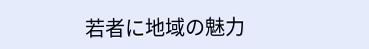若者に地域の魅力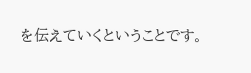を伝えていくということです。